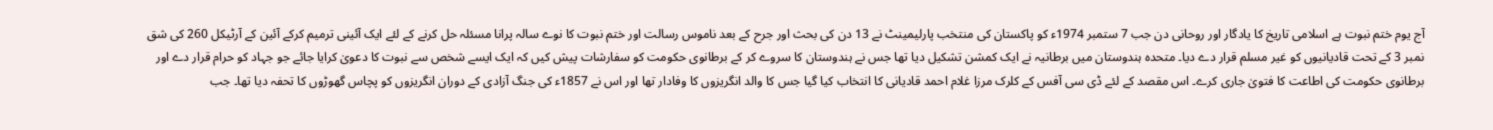آج یوم ختم نبوت ہے اسلامی تاریخ کا یادگار اور روحانی دن جب 7 ستمبر 1974ء کو پاکستان کی منتخب پارلیمینٹ نے 13 دن کی بحث اور جرح کے بعد ناموس رسالت اور ختم نبوت کا نوے سالہ پرانا مسئلہ حل کرنے کے لئے ایک آئینی ترمیم کرکے آئین کے آرٹیکل 260 کی شق نمبر 3 کے تحت قادیانیوں کو غیر مسلم قرار دے دیا۔ متحدہ ہندوستان میں برطانیہ نے ایک کمشن تشکیل دیا تھا جس نے ہندوستان کا سروے کر کے برطانوی حکومت کو سفارشات پیش کیں کہ ایک ایسے شخص سے نبوت کا دعویٰ کرایا جائے جو جہاد کو حرام قرار دے اور برطانوی حکومت کی اطاعت کا فتویٰ جاری کرے۔ اس مقصد کے لئے ڈی سی آفس کے کلرک مرزا غلام احمد قادیانی کا انتخاب کیا گیا جس کا والد انگریزوں کا وفادار تھا اور اس نے 1857ء کی جنگ آزادی کے دوران انگریزوں کو پچاس گھوڑوں کا تحفہ دیا تھا۔ جب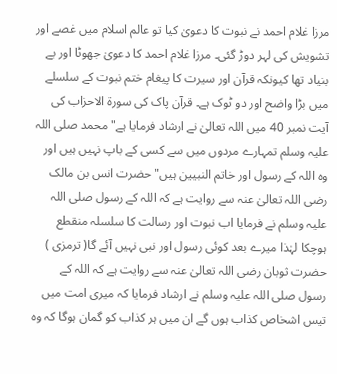مرزا غلام احمد نے نبوت کا دعویٰ کیا تو عالم اسلام میں غصے اور تشویش کی لہر دوڑ گئی۔ مرزا غلام احمد کا دعویٰ جھوٹا اور بے بنیاد تھا کیونکہ قرآن اور سیرت کا پیغام ختم نبوت کے سلسلے میں بڑا واضح اور دو ٹوک ہے۔ قرآن پاک کی سورۃ الاحزاب کی آیت نمبر 40 میں اللہ تعالیٰ نے ارشاد فرمایا ہے" محمد صلی اللہ علیہ وسلم تمہارے مردوں میں سے کسی کے باپ نہیں ہیں اور وہ اللہ کے رسول اور خاتم النبیین ہیں"حضرت انس بن مالک رضی اللہ تعالیٰ عنہ سے روایت ہے کہ اللہ کے رسول صلی اللہ علیہ وسلم نے فرمایا اب نبوت اور رسالت کا سلسلہ منقطع ہوچکا لہٰذا میرے بعد کوئی رسول اور نبی نہیں آئے گا( ترمزی )
حضرت ثوبان رضی اللہ تعالیٰ عنہ سے روایت ہے کہ اللہ کے رسول صلی اللہ علیہ وسلم نے ارشاد فرمایا کہ میری امت میں تیس اشخاص کذاب ہوں گے ان میں ہر کذاب کو گمان ہوگا کہ وہ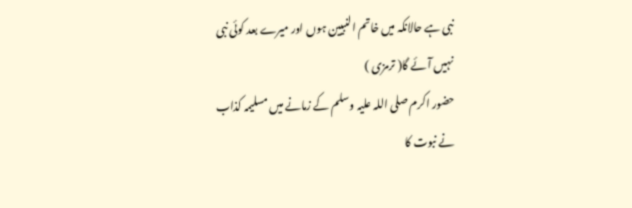نبی ہے حالانکہ میں خاتم النبیین ہوں اور میرے بعد کوئی نبی نہیں آئے گا( ترمزی )
حضور اکرم صلی اللہ علیہ وسلم کے زمانے میں مسلیمہ کذاب نے نبوت کا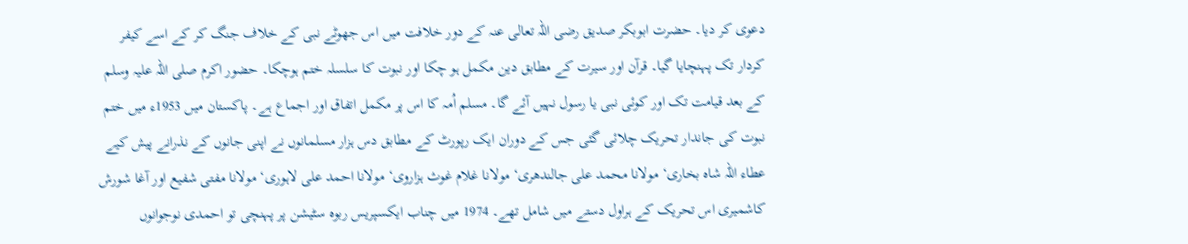دعوی کر دیا۔ حضرت ابوبکر صدیق رضی اللہ تعالی عنہ کے دور خلافت میں اس جھوٹے نبی کے خلاف جنگ کر کے اسے کیفر کردار تک پہنچایا گیا۔ قرآن اور سیرت کے مطابق دین مکمل ہو چکا اور نبوت کا سلسلہ ختم ہوچکا۔ حضور اکرم صلی اللہ علیہ وسلم کے بعد قیامت تک اور کوئی نبی یا رسول نہیں آئے گا۔ مسلم اُمہ کا اس پر مکمل اتفاق اور اجماع ہے۔ پاکستان میں 1953ء میں ختم نبوت کی جاندار تحریک چلائی گئی جس کے دوران ایک رپورٹ کے مطابق دس ہزار مسلمانوں نے اپنی جانوں کے نذرانے پیش کیے عطاء اللہ شاہ بخاری‘ مولانا محمد علی جالندھری‘ مولانا غلام غوث ہزاروی‘ مولانا احمد علی لاہوری‘ مولانا مفتی شفیع اور آغا شورش کاشمیری اس تحریک کے ہراول دستے میں شامل تھے۔ 1974 میں چناب ایکسپریس ربوہ سٹیشن پر پہنچی تو احمدی نوجوانوں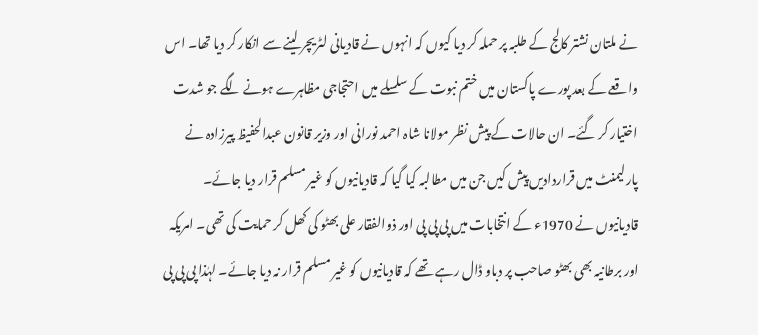نے ملتان نشتر کالج کے طلبہ پر حملہ کر دیا کیوں کہ انہوں نے قادیانی لٹریچر لینے سے انکار کر دیا تھا۔ اس واقعے کے بعد پورے پاکستان میں ختم نبوت کے سلسلے میں احتجاجی مظاہرے ہونے لگے جو شدت اختیار کر گئے۔ ان حالات کے پیش نظر مولانا شاہ احمد نورانی اور وزیر قانون عبدالحفیظ پیرزادہ نے پارلیمنٹ میں قراردادیں پیش کیں جن میں مطالبہ کیا گیا کہ قادیانیوں کو غیر مسلم قرار دیا جائے۔ قادیانیوں نے 1970ء کے انتخابات میں پی پی پی اور ذوالفقار علی بھٹو کی کھل کر حمایت کی تھی۔ امریکہ اور برطانیہ بھی بھٹو صاحب پر دباو ڈال رہے تھے کہ قادیانیوں کو غیر مسلم قرار نہ دیا جائے۔ لہٰذا پی پی پی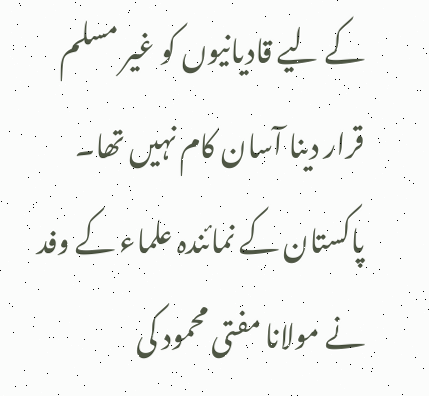کے لیے قادیانیوں کو غیر مسلم قرار دینا آسان کام نہیں تھا۔ پاکستان کے نمائندہ علماء کے وفد نے مولانا مفتی محمود کی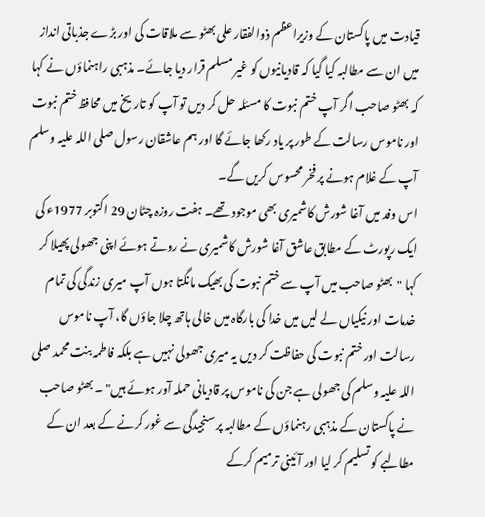قیادت میں پاکستان کے وزیراعظم ذوالفقار علی بھٹو سے ملاقات کی اور بڑے جذباتی انداز میں ان سے مطالبہ کیا گیا کہ قادیانیوں کو غیر مسلم قرار دیا جائے۔ مذہبی راہنماؤں نے کہا کہ بھٹو صاحب اگر آپ ختم نبوت کا مسئلہ حل کر دیں تو آپ کو تاریخ میں محافظ ختم نبوت اور ناموس رسالت کے طور پر یاد رکھا جائے گا اور ہم عاشقان رسول صلی اللہ علیہ وسلم آپ کے غلام ہونے پر فخر محسوس کریں گے۔
اس وفد میں آغا شورش کاشمیری بھی موجود تھے۔ ہفت روزہ چٹان 29 اکتوبر 1977ء کی ایک رپورٹ کے مطابق عاشق آغا شورش کاشمیری نے روتے ہوئے اپنی جھولی پھیلا کر کہا "بھٹو صاحب میں آپ سے ختم نبوت کی بھیک مانگتا ہوں آپ میری زندگی کی تمام خدمات اور نیکیاں لے لیں میں خدا کی بارگاہ میں خالی ہاتھ چلا جاؤں گا، آپ ناموس رسالت اور ختم نبوت کی حفاظت کر دیں یہ میری جھولی نہیں ہے بلکہ فاطمہ بنت محمد صلی اللہ علیہ وسلم کی جھولی ہے جن کی ناموس پر قادیانی حملہ آور ہوئے ہیں" ۔ بھٹو صاحب نے پاکستان کے مذہبی رہنماؤں کے مطالبہ پر سنجیدگی سے غور کرنے کے بعد ان کے مطالبے کو تسلیم کر لیا اور آئینی ترمیم کرکے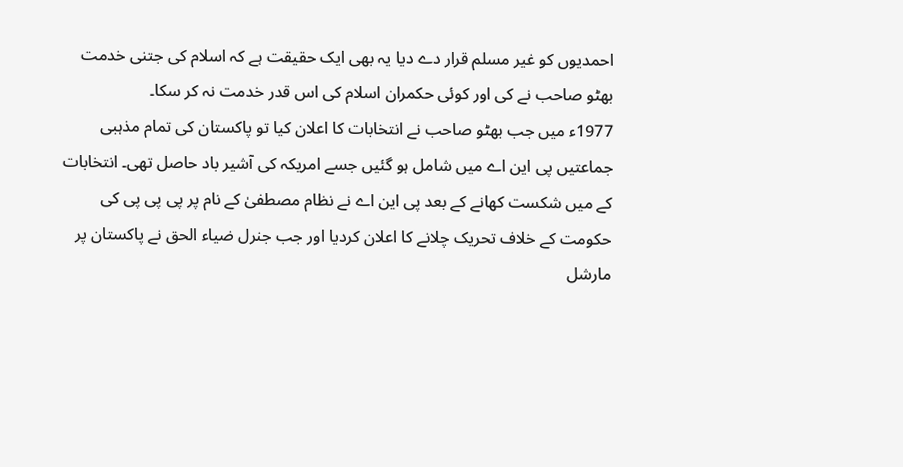احمدیوں کو غیر مسلم قرار دے دیا یہ بھی ایک حقیقت ہے کہ اسلام کی جتنی خدمت بھٹو صاحب نے کی اور کوئی حکمران اسلام کی اس قدر خدمت نہ کر سکا۔
1977ء میں جب بھٹو صاحب نے انتخابات کا اعلان کیا تو پاکستان کی تمام مذہبی جماعتیں پی این اے میں شامل ہو گئیں جسے امریکہ کی آشیر باد حاصل تھی۔ انتخابات کے میں شکست کھانے کے بعد پی این اے نے نظام مصطفیٰ کے نام پر پی پی پی کی حکومت کے خلاف تحریک چلانے کا اعلان کردیا اور جب جنرل ضیاء الحق نے پاکستان پر مارشل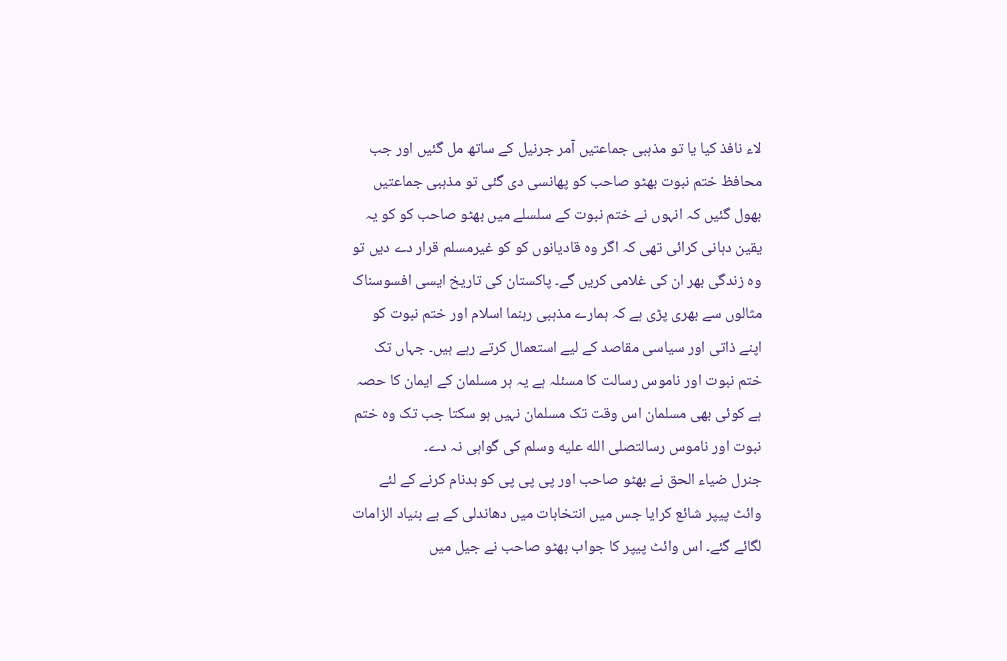لاء نافذ کیا یا تو مذہبی جماعتیں آمر جرنیل کے ساتھ مل گئیں اور جب محافظ ختم نبوت بھٹو صاحب کو پھانسی دی گئی تو مذہبی جماعتیں بھول گئیں کہ انہوں نے ختم نبوت کے سلسلے میں بھٹو صاحب کو کو یہ یقین دہانی کرائی تھی کہ اگر وہ قادیانوں کو کو غیرمسلم قرار دے دیں تو وہ زندگی بھر ان کی غلامی کریں گے۔ پاکستان کی تاریخ ایسی افسوسناک مثالوں سے بھری پڑی ہے کہ ہمارے مذہبی رہنما اسلام اور ختم نبوت کو اپنے ذاتی اور سیاسی مقاصد کے لیے استعمال کرتے رہے ہیں۔ جہاں تک ختم نبوت اور ناموس رسالت کا مسئلہ ہے یہ ہر مسلمان کے ایمان کا حصہ ہے کوئی بھی مسلمان اس وقت تک مسلمان نہیں ہو سکتا جب تک وہ ختم نبوت اور ناموس رسالتصلى الله عليه وسلم کی گواہی نہ دے۔
جنرل ضیاء الحق نے بھٹو صاحب اور پی پی پی کو بدنام کرنے کے لئے وائٹ پیپر شائع کرایا جس میں انتخابات میں دھاندلی کے بے بنیاد الزامات لگائے گئے۔ اس وائٹ پیپر کا جواب بھٹو صاحب نے جیل میں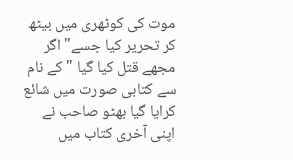موت کی کوٹھری میں بیٹھ کر تحریر کیا جسے" اگر مجھے قتل کیا گیا "کے نام سے کتابی صورت میں شائع کرایا گیا بھٹو صاحب نے اپنی آخری کتاب میں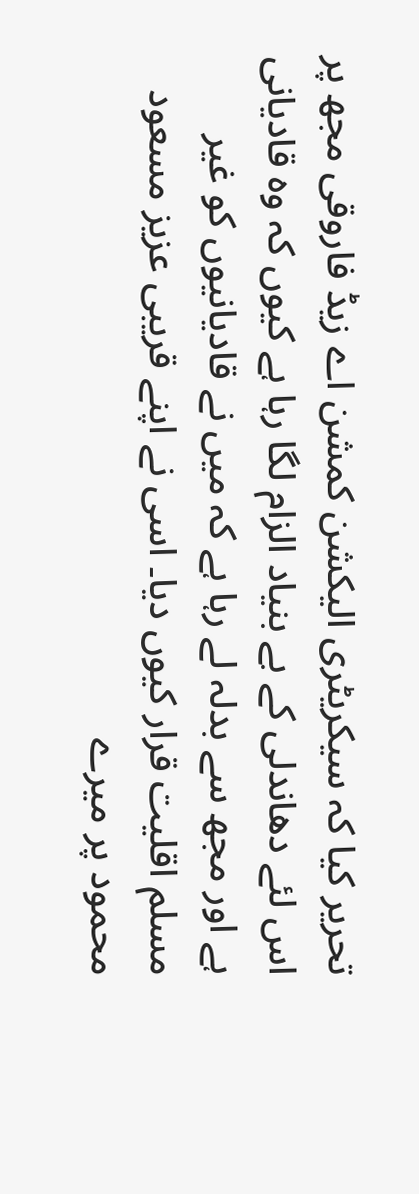تحریر کیا کہ سیکریٹری الیکشن کمشن اے زیڈ فاروقی مجھ پر اس لئے دھاندلی کے بے بنیاد الزام لگا رہا ہے کیوں کہ وہ قادیانی ہے اور مجھ سے بدلہ لے رہا ہے کہ میں نے قادیانیوں کو غیر مسلم اقلیت قرار کیوں دیا۔ اسی نے اپنے قریبی عزیز مسعود محمود پر میرے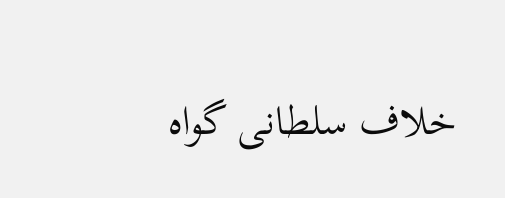خلاف سلطانی گواہ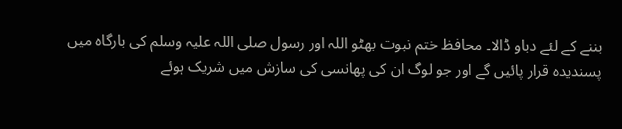بننے کے لئے دباو ڈالا۔ محافظ ختم نبوت بھٹو اللہ اور رسول صلی اللہ علیہ وسلم کی بارگاہ میں پسندیدہ قرار پائیں گے اور جو لوگ ان کی پھانسی کی سازش میں شریک ہوئے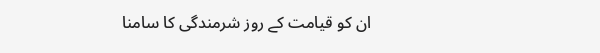ان کو قیامت کے روز شرمندگی کا سامنا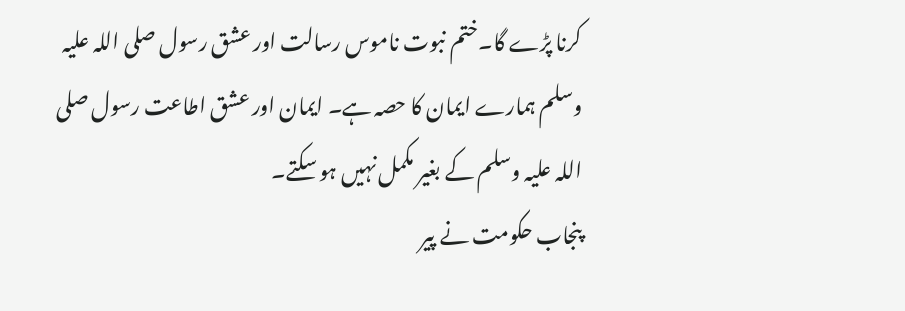کرنا پڑے گا۔ختم نبوت ناموس رسالت اور عشق رسول صلی اللہ علیہ وسلم ہمارے ایمان کا حصہ ہے۔ ایمان اور عشق اطاعت رسول صلی اللہ علیہ وسلم کے بغیر مکمل نہیں ہو سکتے۔
پنجاب حکومت نے پیر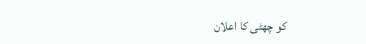کو چھٹی کا اعلان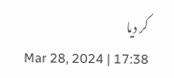کر دیا
Mar 28, 2024 | 17:38